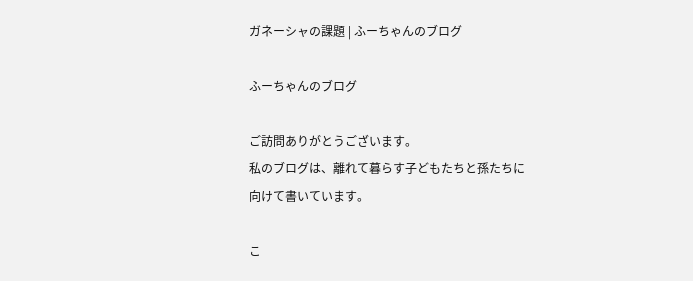ガネーシャの課題 | ふーちゃんのブログ

ふーちゃんのブログ

ご訪問ありがとうございます。
私のブログは、離れて暮らす子どもたちと孫たちに向けて書いています。

こ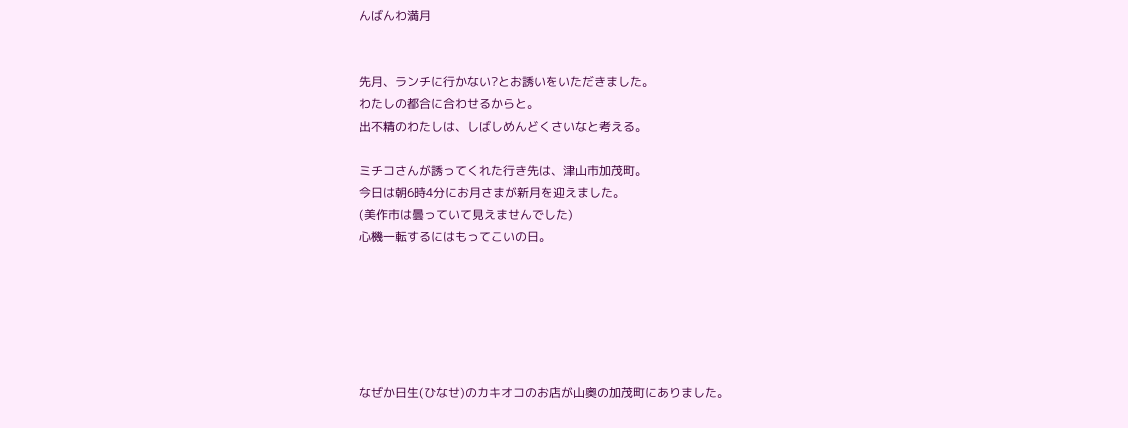んばんわ満月


先月、ランチに行かない?とお誘いをいただきました。
わたしの都合に合わせるからと。
出不精のわたしは、しばしめんどくさいなと考える。

ミチコさんが誘ってくれた行き先は、津山市加茂町。
今日は朝6時4分にお月さまが新月を迎えました。
(美作市は曇っていて見えませんでした)
心機一転するにはもってこいの日。






なぜか日生(ひなせ)のカキオコのお店が山奥の加茂町にありました。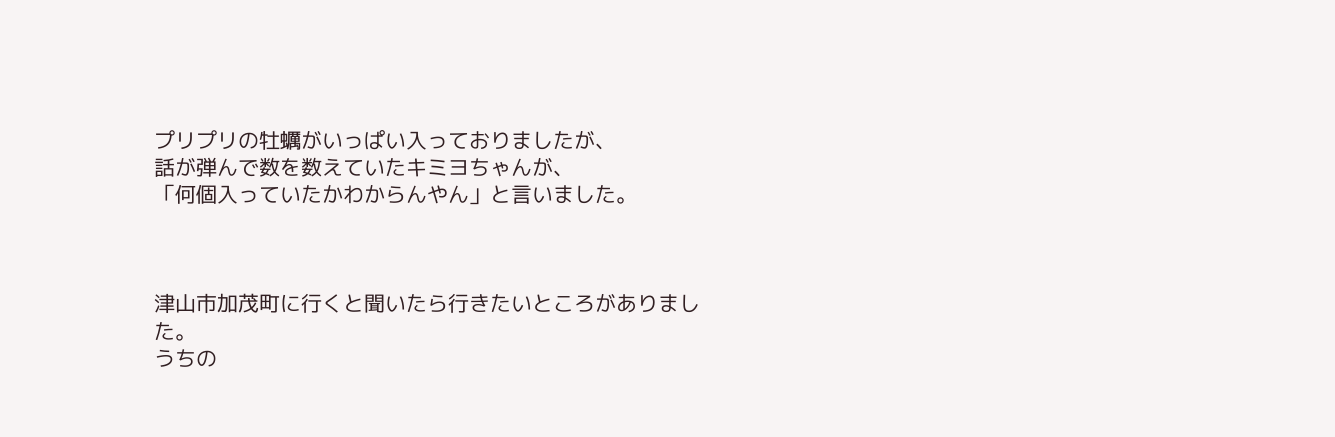プリプリの牡蠣がいっぱい入っておりましたが、
話が弾んで数を数えていたキミヨちゃんが、
「何個入っていたかわからんやん」と言いました。



津山市加茂町に行くと聞いたら行きたいところがありました。
うちの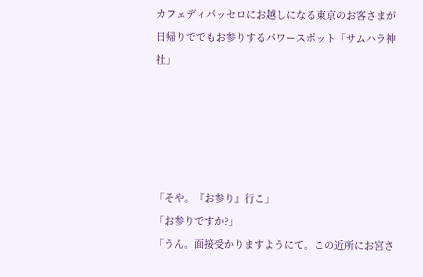カフェディパッセロにお越しになる東京のお客さまが
日帰りででもお参りするパワースポット「サムハラ神社」





「そや。『お参り』行こ」
「お参りですか?」
「うん。面接受かりますようにて。この近所にお宮さ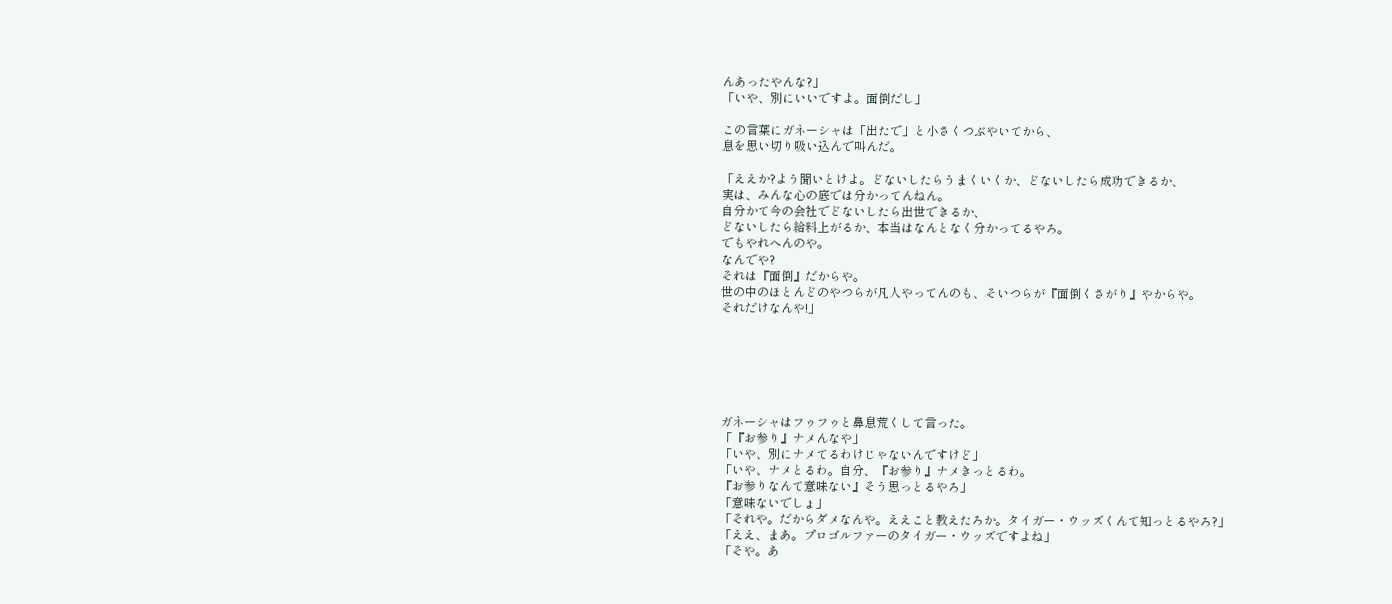んあったやんな?」
「いや、別にいいですよ。面倒だし」

この言葉にガネーシャは「出たで」と小さくつぶやいてから、
息を思い切り吸い込んで叫んだ。

「ええか?よう聞いとけよ。どないしたらうまくいくか、どないしたら成功できるか、
実は、みんな心の底では分かってんねん。
自分かて今の会社でどないしたら出世できるか、
どないしたら給料上がるか、本当はなんとなく分かってるやろ。
でもやれへんのや。
なんでや?
それは『面倒』だからや。
世の中のほとんどのやつらが凡人やってんのも、そいつらが『面倒くさがり』やからや。
それだけなんや!」






ガネーシャはフゥフゥと鼻息荒くして言った。
「『お参り』ナメんなや」
「いや、別にナメてるわけじゃないんですけど」
「いや、ナメとるわ。自分、『お参り』ナメきっとるわ。
『お参りなんて意味ない』そう思っとるやろ」
「意味ないでしょ」
「それや。だからダメなんや。ええこと教えたろか。タイガー・ウッズくんて知っとるやろ?」
「ええ、まあ。プロゴルファーのタイガー・ウッズですよね」
「そや。あ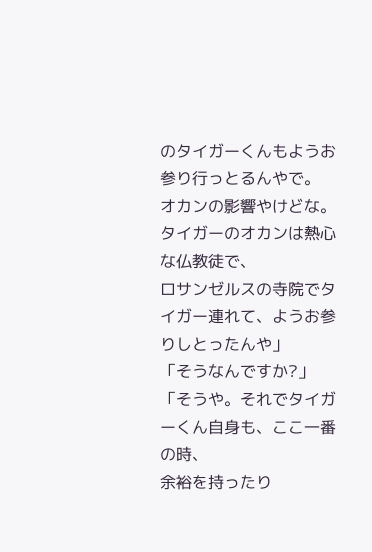のタイガーくんもようお参り行っとるんやで。
オカンの影響やけどな。タイガーのオカンは熱心な仏教徒で、
ロサンゼルスの寺院でタイガー連れて、ようお参りしとったんや」
「そうなんですか?」
「そうや。それでタイガーくん自身も、ここ一番の時、
余裕を持ったり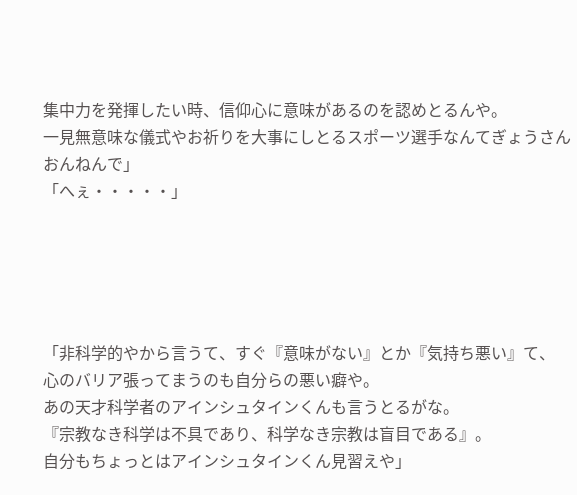集中力を発揮したい時、信仰心に意味があるのを認めとるんや。
一見無意味な儀式やお祈りを大事にしとるスポーツ選手なんてぎょうさんおんねんで」
「へぇ・・・・・」





「非科学的やから言うて、すぐ『意味がない』とか『気持ち悪い』て、
心のバリア張ってまうのも自分らの悪い癖や。
あの天才科学者のアインシュタインくんも言うとるがな。
『宗教なき科学は不具であり、科学なき宗教は盲目である』。
自分もちょっとはアインシュタインくん見習えや」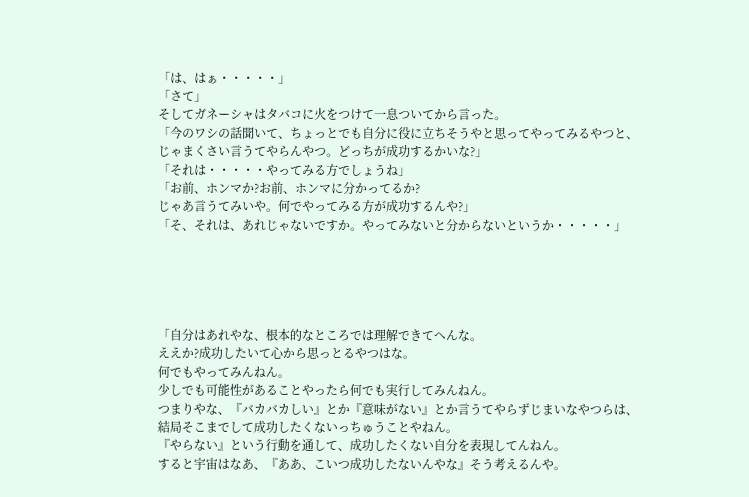「は、はぁ・・・・・」
「さて」
そしてガネーシャはタバコに火をつけて一息ついてから言った。
「今のワシの話聞いて、ちょっとでも自分に役に立ちそうやと思ってやってみるやつと、
じゃまくさい言うてやらんやつ。どっちが成功するかいな?」
「それは・・・・・やってみる方でしょうね」
「お前、ホンマか?お前、ホンマに分かってるか?
じゃあ言うてみいや。何でやってみる方が成功するんや?」
「そ、それは、あれじゃないですか。やってみないと分からないというか・・・・・」





「自分はあれやな、根本的なところでは理解できてへんな。
ええか?成功したいて心から思っとるやつはな。
何でもやってみんねん。
少しでも可能性があることやったら何でも実行してみんねん。
つまりやな、『バカバカしい』とか『意味がない』とか言うてやらずじまいなやつらは、
結局そこまでして成功したくないっちゅうことやねん。
『やらない』という行動を通して、成功したくない自分を表現してんねん。
すると宇宙はなあ、『ああ、こいつ成功したないんやな』そう考えるんや。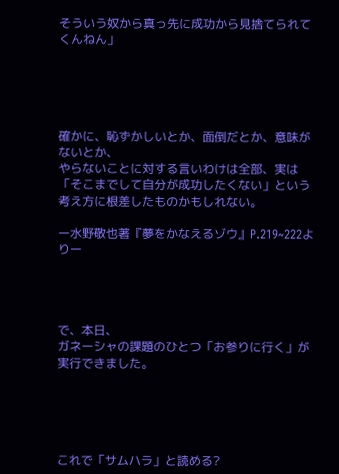そういう奴から真っ先に成功から見捨てられてくんねん」





確かに、恥ずかしいとか、面倒だとか、意味がないとか、
やらないことに対する言いわけは全部、実は
「そこまでして自分が成功したくない」という考え方に根差したものかもしれない。

ー水野敬也著『夢をかなえるゾウ』P.219~222よりー




で、本日、
ガネーシャの課題のひとつ「お参りに行く」が実行できました。





これで「サムハラ」と読める?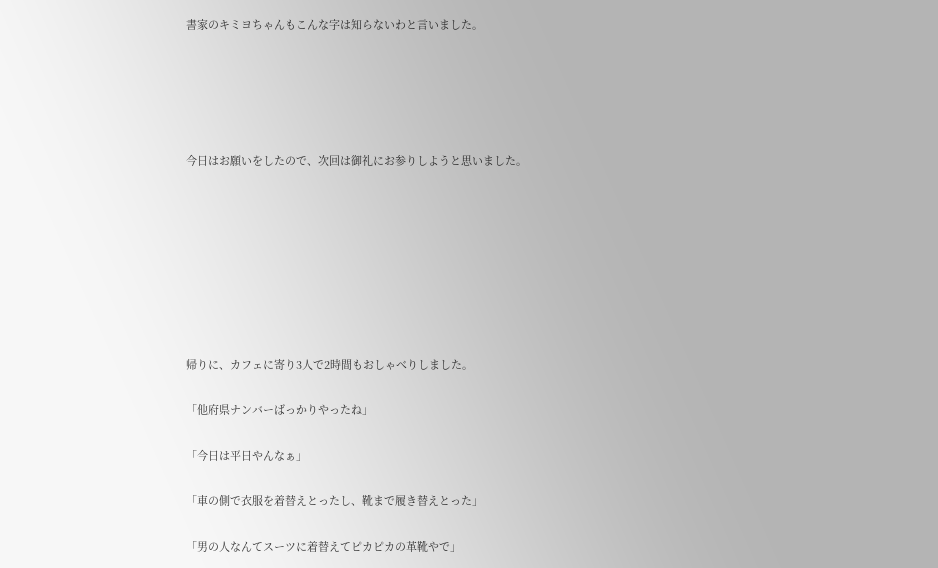書家のキミヨちゃんもこんな字は知らないわと言いました。





今日はお願いをしたので、次回は御礼にお参りしようと思いました。








帰りに、カフェに寄り3人で2時間もおしゃべりしました。

「他府県ナンバーばっかりやったね」

「今日は平日やんなぁ」

「車の側で衣服を着替えとったし、靴まで履き替えとった」

「男の人なんてスーツに着替えてピカピカの革靴やで」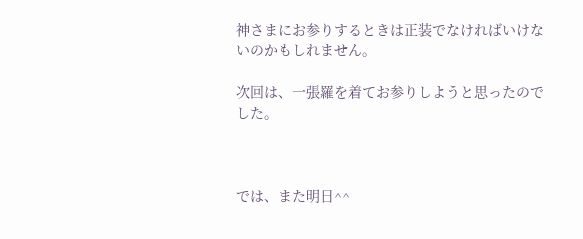神さまにお参りするときは正装でなければいけないのかもしれません。

次回は、一張羅を着てお参りしようと思ったのでした。



では、また明日^^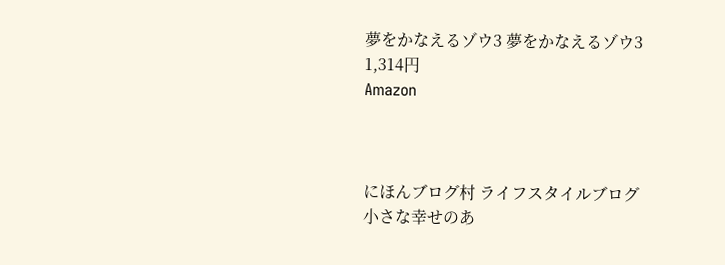夢をかなえるゾウ3 夢をかなえるゾウ3
1,314円
Amazon



にほんブログ村 ライフスタイルブログ 小さな幸せのあ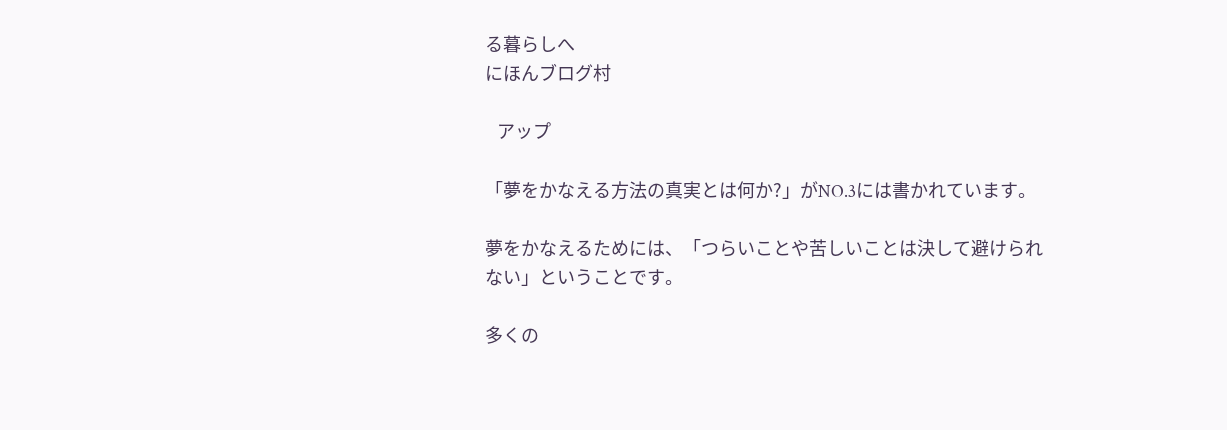る暮らしへ
にほんブログ村

   アップ

「夢をかなえる方法の真実とは何か?」がNO.3には書かれています。

夢をかなえるためには、「つらいことや苦しいことは決して避けられない」ということです。

多くの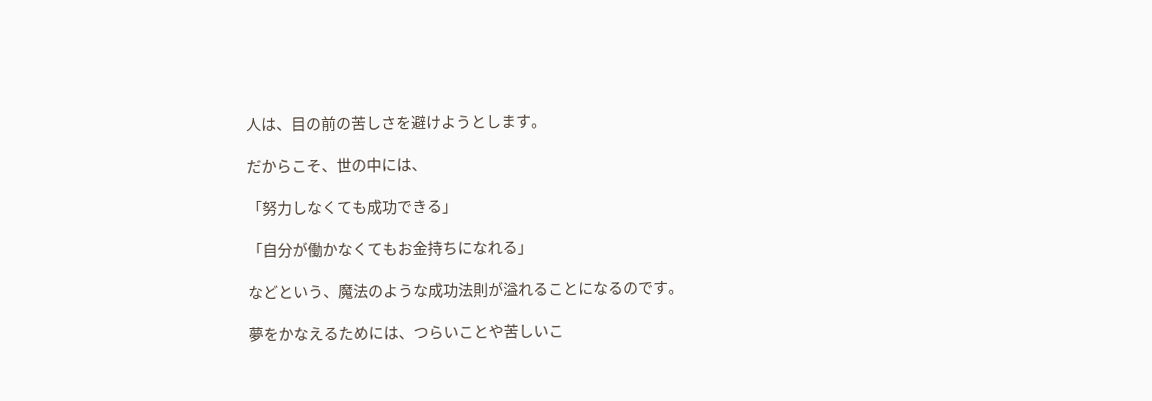人は、目の前の苦しさを避けようとします。

だからこそ、世の中には、

「努力しなくても成功できる」

「自分が働かなくてもお金持ちになれる」

などという、魔法のような成功法則が溢れることになるのです。

夢をかなえるためには、つらいことや苦しいこ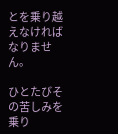とを乗り越えなければなりません。

ひとたびその苦しみを乗り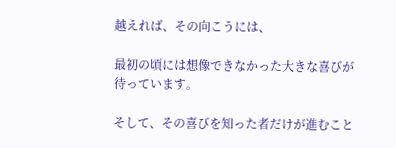越えれば、その向こうには、

最初の頃には想像できなかった大きな喜びが待っています。

そして、その喜びを知った者だけが進むこと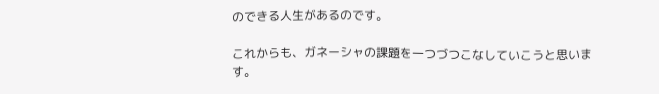のできる人生があるのです。

これからも、ガネーシャの課題を一つづつこなしていこうと思います。